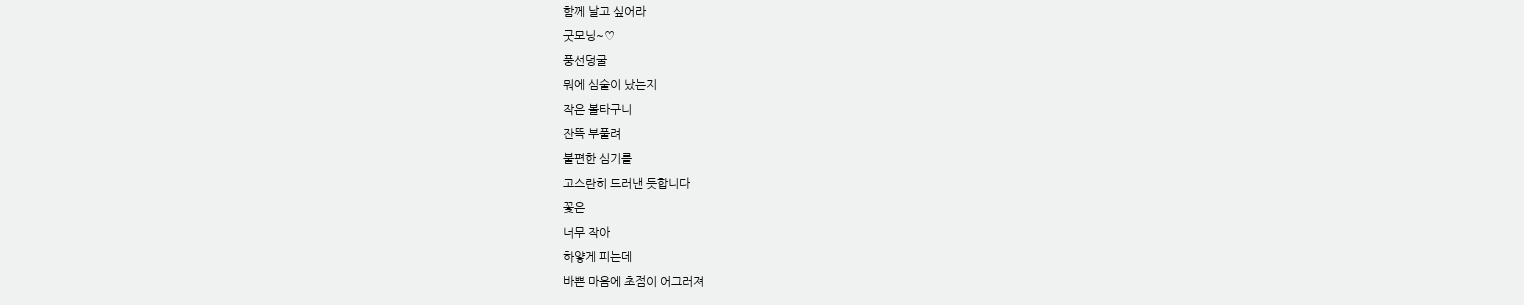함께 날고 싶어라
굿모닝~♡
풍선덩굴
뭐에 심술이 났는지
작은 볼타구니
잔뜩 부풀려
불편한 심기를
고스란히 드러낸 듯합니다
꽃은
너무 작아
하얗게 피는데
바쁜 마음에 초점이 어그러져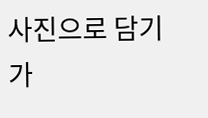사진으로 담기가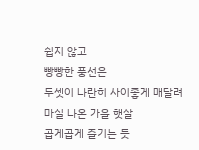쉽지 않고
빵빵한 풍선은
두셋이 나란히 사이좋게 매달려
마실 나온 가을 햇살
곱게곱게 즐기는 듯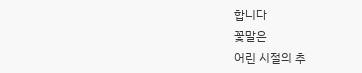합니다
꽃말은
어린 시절의 추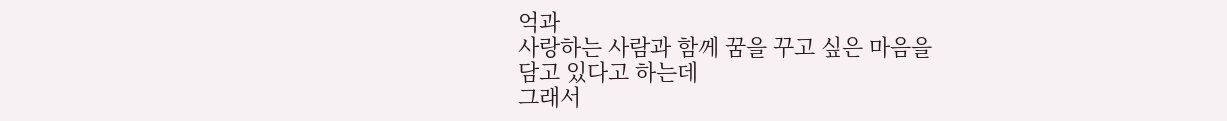억과
사랑하는 사람과 함께 꿈을 꾸고 싶은 마음을
담고 있다고 하는데
그래서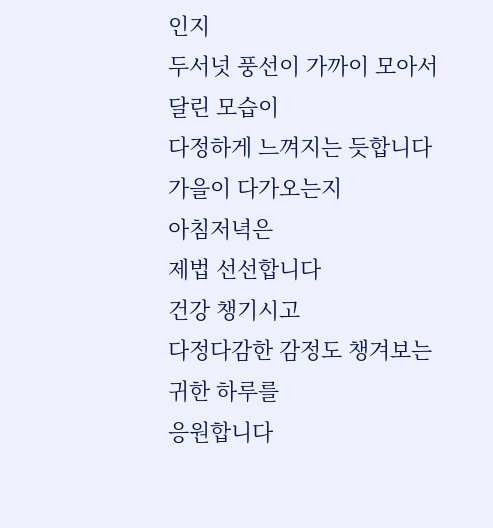인지
두서넛 풍선이 가까이 모아서
달린 모습이
다정하게 느껴지는 듯합니다
가을이 다가오는지
아침저녁은
제법 선선합니다
건강 챙기시고
다정다감한 감정도 챙겨보는
귀한 하루를
응원합니다